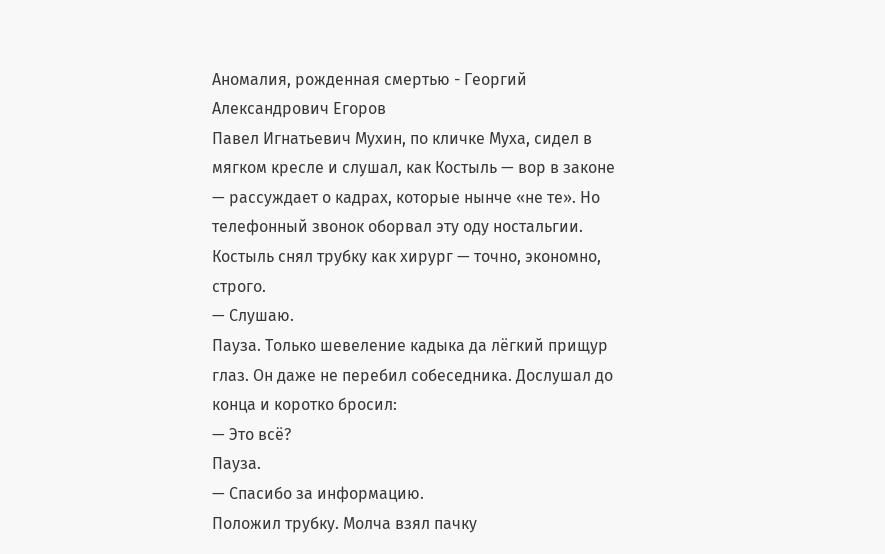Аномалия, рожденная смертью - Георгий Александрович Егоров
Павел Игнатьевич Мухин, по кличке Муха, сидел в мягком кресле и слушал, как Костыль — вор в законе — рассуждает о кадрах, которые нынче «не те». Но телефонный звонок оборвал эту оду ностальгии.
Костыль снял трубку как хирург — точно, экономно, строго.
— Слушаю.
Пауза. Только шевеление кадыка да лёгкий прищур глаз. Он даже не перебил собеседника. Дослушал до конца и коротко бросил:
— Это всё?
Пауза.
— Спасибо за информацию.
Положил трубку. Молча взял пачку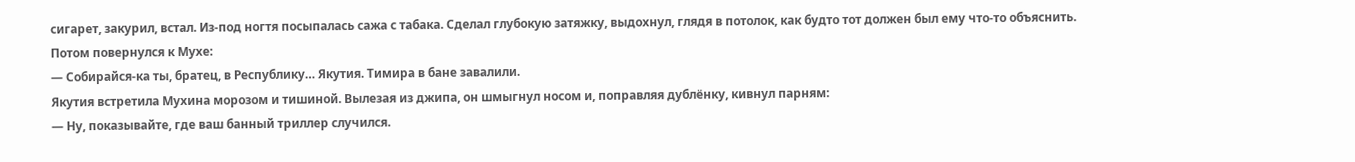сигарет, закурил, встал. Из-под ногтя посыпалась сажа с табака. Сделал глубокую затяжку, выдохнул, глядя в потолок, как будто тот должен был ему что-то объяснить. Потом повернулся к Мухе:
— Собирайся-ка ты, братец, в Республику… Якутия. Тимира в бане завалили.
Якутия встретила Мухина морозом и тишиной. Вылезая из джипа, он шмыгнул носом и, поправляя дублёнку, кивнул парням:
— Ну, показывайте, где ваш банный триллер случился.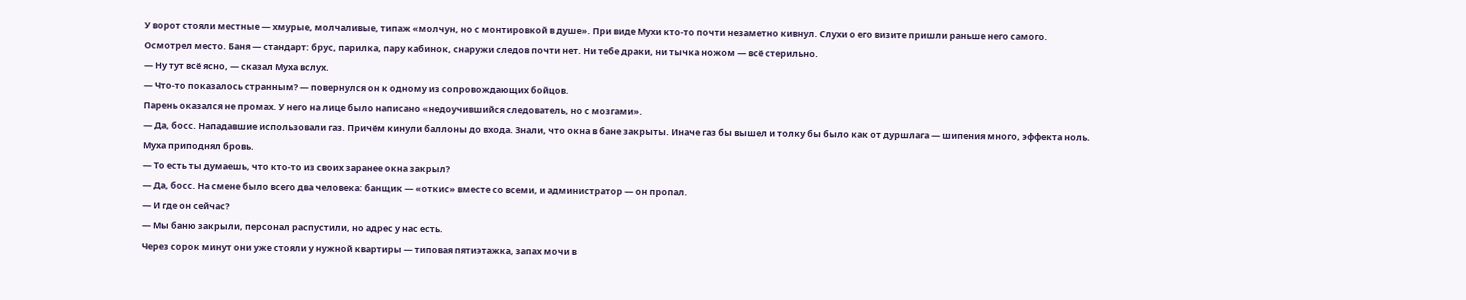У ворот стояли местные — хмурые, молчаливые, типаж «молчун, но с монтировкой в душе». При виде Мухи кто-то почти незаметно кивнул. Слухи о его визите пришли раньше него самого.
Осмотрел место. Баня — стандарт: брус, парилка, пару кабинок, снаружи следов почти нет. Ни тебе драки, ни тычка ножом — всё стерильно.
— Ну тут всё ясно, — сказал Муха вслух.
— Что-то показалось странным? — повернулся он к одному из сопровождающих бойцов.
Парень оказался не промах. У него на лице было написано «недоучившийся следователь, но с мозгами».
— Да, босс. Нападавшие использовали газ. Причём кинули баллоны до входа. Знали, что окна в бане закрыты. Иначе газ бы вышел и толку бы было как от дуршлага — шипения много, эффекта ноль.
Муха приподнял бровь.
— То есть ты думаешь, что кто-то из своих заранее окна закрыл?
— Да, босс. На смене было всего два человека: банщик — «откис» вместе со всеми, и администратор — он пропал.
— И где он сейчас?
— Мы баню закрыли, персонал распустили, но адрес у нас есть.
Через сорок минут они уже стояли у нужной квартиры — типовая пятиэтажка, запах мочи в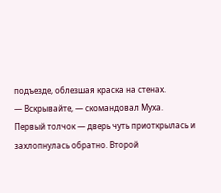подъезде, облезшая краска на стенах.
— Вскрывайте, — скомандовал Муха.
Первый толчок — дверь чуть приоткрылась и захлопнулась обратно. Второй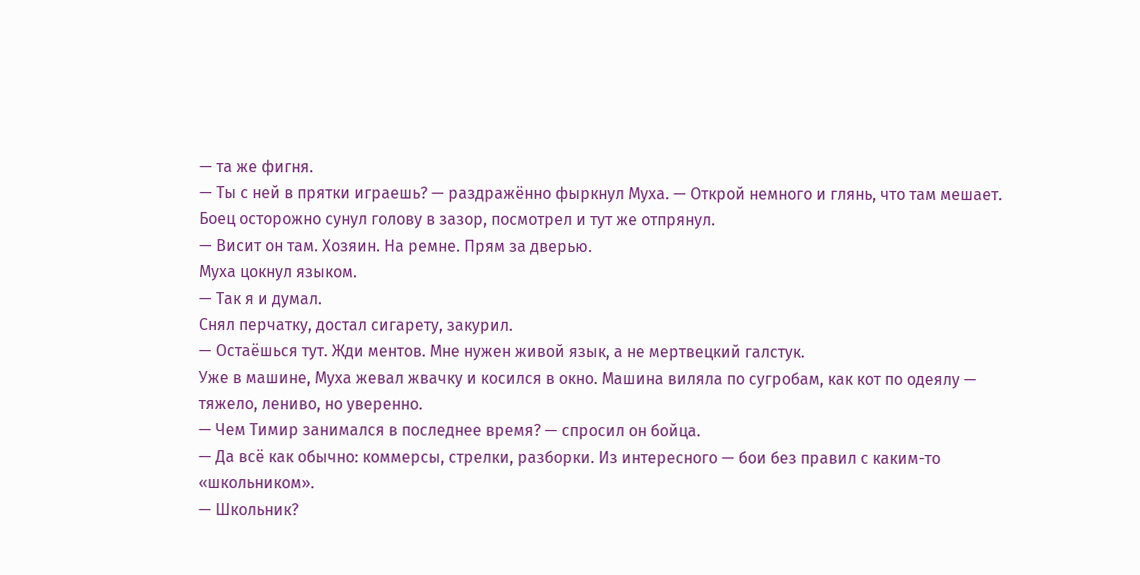— та же фигня.
— Ты с ней в прятки играешь? — раздражённо фыркнул Муха. — Открой немного и глянь, что там мешает.
Боец осторожно сунул голову в зазор, посмотрел и тут же отпрянул.
— Висит он там. Хозяин. На ремне. Прям за дверью.
Муха цокнул языком.
— Так я и думал.
Снял перчатку, достал сигарету, закурил.
— Остаёшься тут. Жди ментов. Мне нужен живой язык, а не мертвецкий галстук.
Уже в машине, Муха жевал жвачку и косился в окно. Машина виляла по сугробам, как кот по одеялу — тяжело, лениво, но уверенно.
— Чем Тимир занимался в последнее время? — спросил он бойца.
— Да всё как обычно: коммерсы, стрелки, разборки. Из интересного — бои без правил с каким-то «школьником».
— Школьник?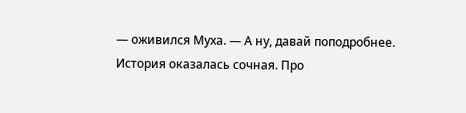— оживился Муха. — А ну, давай поподробнее.
История оказалась сочная. Про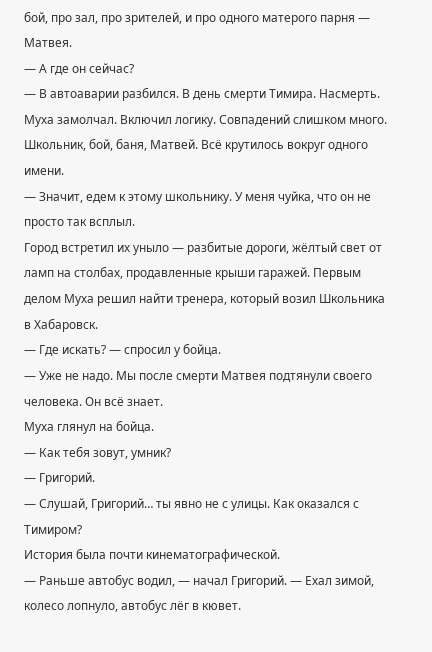бой, про зал, про зрителей, и про одного матерого парня — Матвея.
— А где он сейчас?
— В автоаварии разбился. В день смерти Тимира. Насмерть.
Муха замолчал. Включил логику. Совпадений слишком много. Школьник, бой, баня, Матвей. Всё крутилось вокруг одного имени.
— Значит, едем к этому школьнику. У меня чуйка, что он не просто так всплыл.
Город встретил их уныло — разбитые дороги, жёлтый свет от ламп на столбах, продавленные крыши гаражей. Первым делом Муха решил найти тренера, который возил Школьника в Хабаровск.
— Где искать? — спросил у бойца.
— Уже не надо. Мы после смерти Матвея подтянули своего человека. Он всё знает.
Муха глянул на бойца.
— Как тебя зовут, умник?
— Григорий.
— Слушай, Григорий… ты явно не с улицы. Как оказался с Тимиром?
История была почти кинематографической.
— Раньше автобус водил, — начал Григорий. — Ехал зимой, колесо лопнуло, автобус лёг в кювет.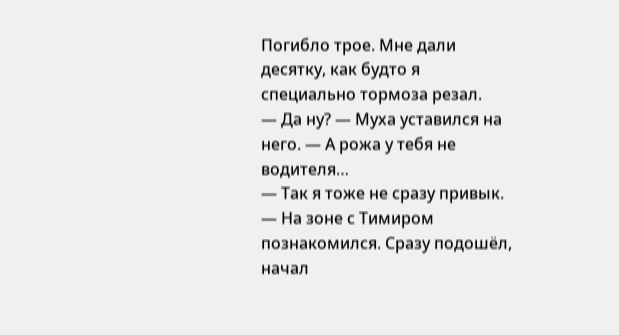Погибло трое. Мне дали десятку, как будто я специально тормоза резал.
— Да ну? — Муха уставился на него. — А рожа у тебя не водителя…
— Так я тоже не сразу привык.
— На зоне с Тимиром познакомился. Сразу подошёл, начал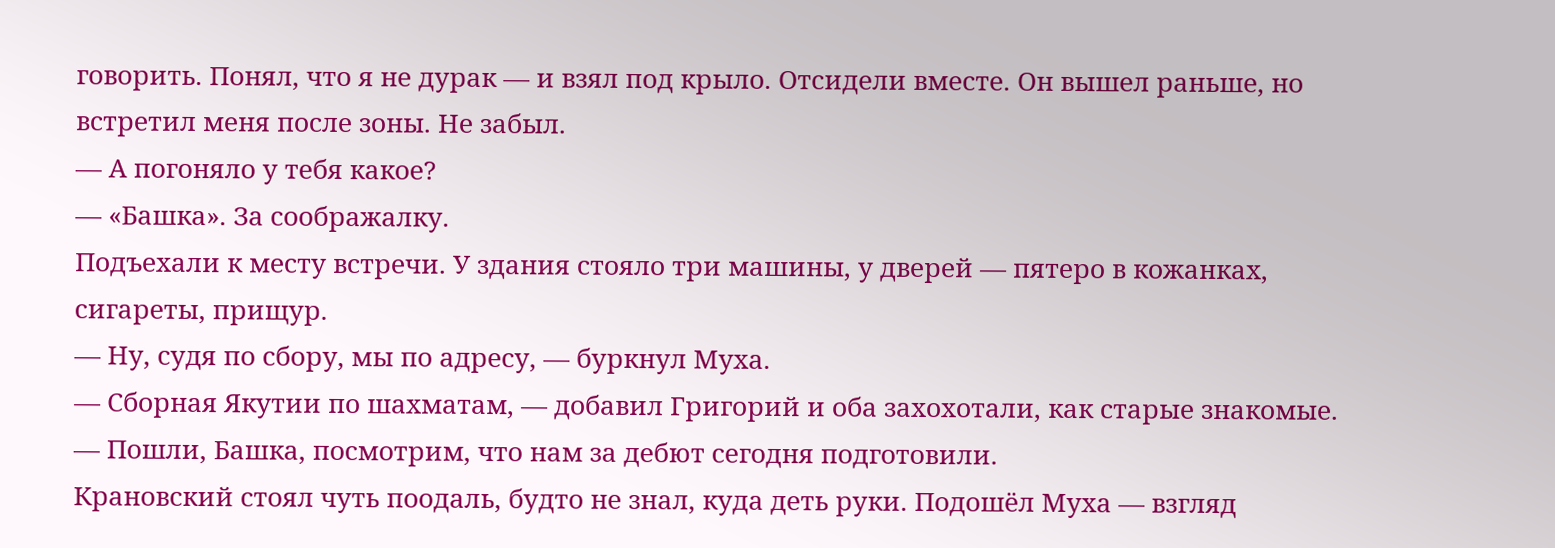говорить. Понял, что я не дурак — и взял под крыло. Отсидели вместе. Он вышел раньше, но встретил меня после зоны. Не забыл.
— А погоняло у тебя какое?
— «Башка». За соображалку.
Подъехали к месту встречи. У здания стояло три машины, у дверей — пятеро в кожанках, сигареты, прищур.
— Ну, судя по сбору, мы по адресу, — буркнул Муха.
— Сборная Якутии по шахматам, — добавил Григорий и оба захохотали, как старые знакомые.
— Пошли, Башка, посмотрим, что нам за дебют сегодня подготовили.
Крановский стоял чуть поодаль, будто не знал, куда деть руки. Подошёл Муха — взгляд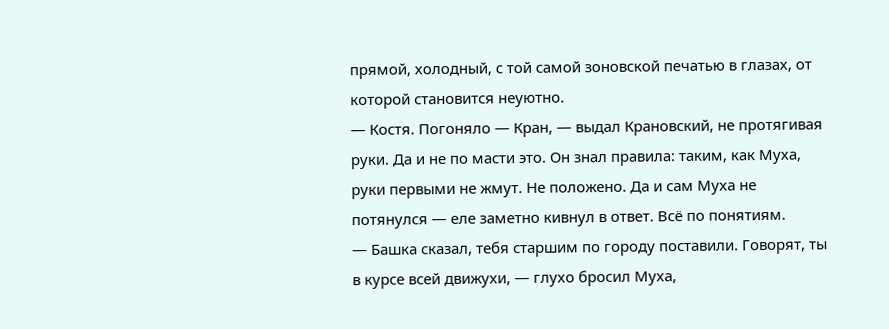прямой, холодный, с той самой зоновской печатью в глазах, от которой становится неуютно.
— Костя. Погоняло — Кран, — выдал Крановский, не протягивая руки. Да и не по масти это. Он знал правила: таким, как Муха, руки первыми не жмут. Не положено. Да и сам Муха не потянулся — еле заметно кивнул в ответ. Всё по понятиям.
— Башка сказал, тебя старшим по городу поставили. Говорят, ты в курсе всей движухи, — глухо бросил Муха,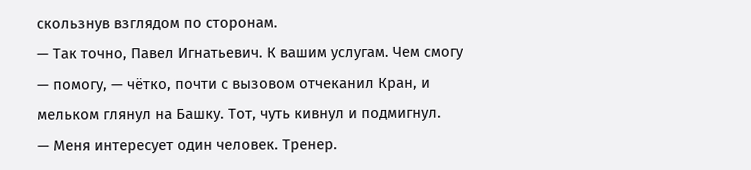скользнув взглядом по сторонам.
— Так точно, Павел Игнатьевич. К вашим услугам. Чем смогу — помогу, — чётко, почти с вызовом отчеканил Кран, и мельком глянул на Башку. Тот, чуть кивнул и подмигнул.
— Меня интересует один человек. Тренер.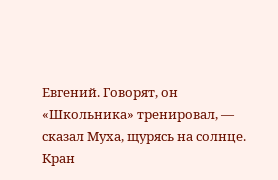Евгений. Говорят, он «Школьника» тренировал, — сказал Муха, щурясь на солнце.
Кран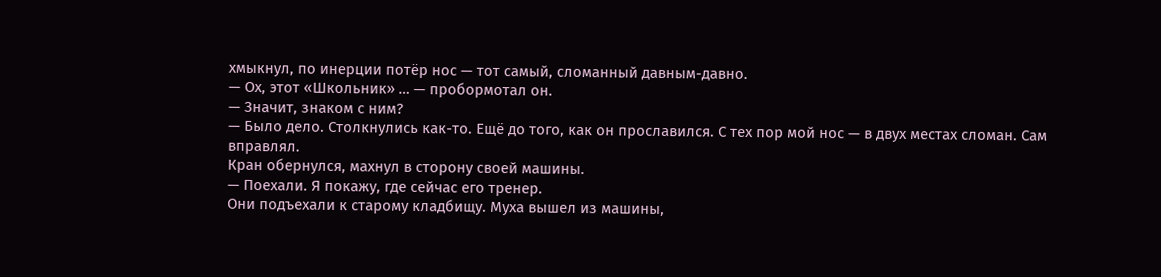хмыкнул, по инерции потёр нос — тот самый, сломанный давным-давно.
— Ох, этот «Школьник» … — пробормотал он.
— Значит, знаком с ним?
— Было дело. Столкнулись как-то. Ещё до того, как он прославился. С тех пор мой нос — в двух местах сломан. Сам вправлял.
Кран обернулся, махнул в сторону своей машины.
— Поехали. Я покажу, где сейчас его тренер.
Они подъехали к старому кладбищу. Муха вышел из машины,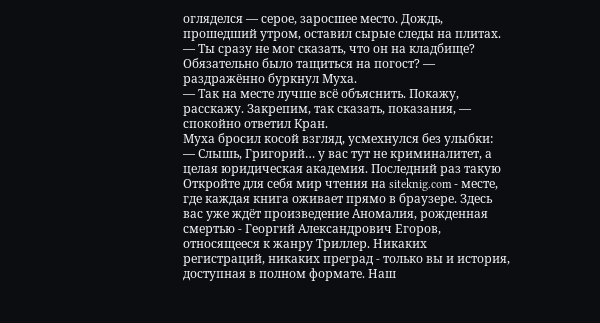огляделся — серое, заросшее место. Дождь, прошедший утром, оставил сырые следы на плитах.
— Ты сразу не мог сказать, что он на кладбище? Обязательно было тащиться на погост? — раздражённо буркнул Муха.
— Так на месте лучше всё объяснить. Покажу, расскажу. Закрепим, так сказать, показания, — спокойно ответил Кран.
Муха бросил косой взгляд, усмехнулся без улыбки:
— Слышь, Григорий… у вас тут не криминалитет, а целая юридическая академия. Последний раз такую
Откройте для себя мир чтения на siteknig.com - месте, где каждая книга оживает прямо в браузере. Здесь вас уже ждёт произведение Аномалия, рожденная смертью - Георгий Александрович Егоров, относящееся к жанру Триллер. Никаких регистраций, никаких преград - только вы и история, доступная в полном формате. Наш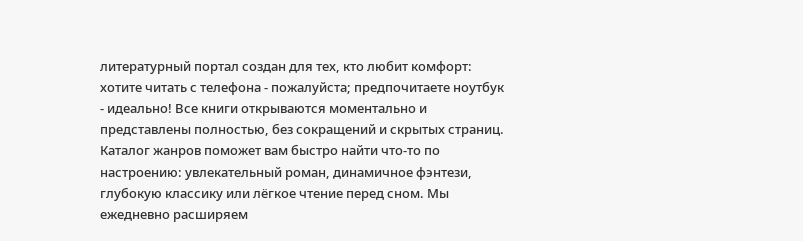литературный портал создан для тех, кто любит комфорт: хотите читать с телефона - пожалуйста; предпочитаете ноутбук - идеально! Все книги открываются моментально и представлены полностью, без сокращений и скрытых страниц. Каталог жанров поможет вам быстро найти что-то по настроению: увлекательный роман, динамичное фэнтези, глубокую классику или лёгкое чтение перед сном. Мы ежедневно расширяем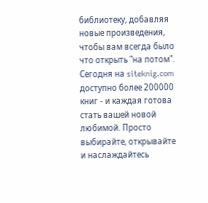библиотеку, добавляя новые произведения, чтобы вам всегда было что открыть "на потом". Сегодня на siteknig.com доступно более 200000 книг - и каждая готова стать вашей новой любимой. Просто выбирайте, открывайте и наслаждайтесь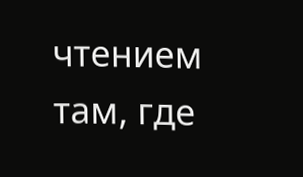чтением там, где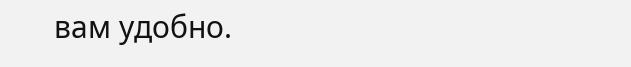вам удобно.